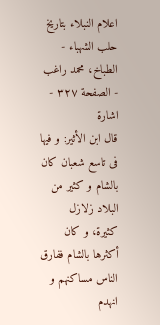اعلام النبلاء بتاریخ حلب الشهباء - الطباخ، محمد راغب - الصفحة ٣٢٧ - اشارة
قال ابن الأثیر: و فیها فی تاسع شعبان کان بالشام و کثیر من البلاد زلازل کثیرة، و کان أکثرها بالشام ففارق الناس مساکنهم و انهدم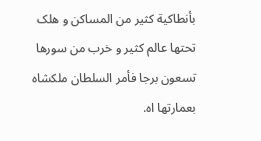بأنطاکیة کثیر من المساکن و هلک تحتها عالم کثیر و خرب من سورها تسعون برجا فأمر السلطان ملکشاه بعمارتها اه.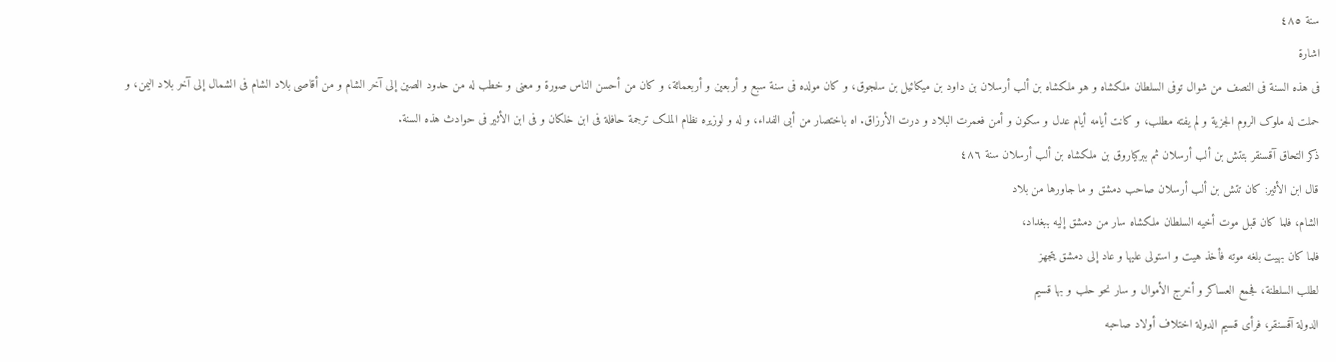سنة ٤٨٥
اشارة
فی هذه السنة فی النصف من شوال توفی السلطان ملکشاه و هو ملکشاه بن ألب أرسلان بن داود بن میکائیل بن سلجوق، و کان مولده فی سنة سبع و أربعین و أربعمائة، و کان من أحسن الناس صورة و معنی و خطب له من حدود الصین إلی آخر الشام و من أقاصی بلاد الشام فی الشمال إلی آخر بلاد الیمن، و حملت له ملوک الروم الجزیة و لم یفته مطلب، و کانت أیامه أیام عدل و سکون و أمن فعمرت البلاد و درت الأرزاق. اه باختصار من أبی الفداء، و له و لوزیره نظام الملک ترجمة حافلة فی ابن خلکان و فی ابن الأثیر فی حوادث هذه السنة.
ذکر التحاق آقسنقر بتتش بن ألب أرسلان ثم ببرکیاروق بن ملکشاه بن ألب أرسلان سنة ٤٨٦
قال ابن الأثیر: کان تتش بن ألب أرسلان صاحب دمشق و ما جاورها من بلاد
الشام، فلما کان قبل موت أخیه السلطان ملکشاه سار من دمشق إلیه ببغداد،
فلما کان بهیت بلغه موته فأخذ هیت و استولی علیها و عاد إلی دمشق یتجهز
لطلب السلطنة، فجمع العساکر و أخرج الأموال و سار نحو حلب و بها قسیم
الدولة آقسنقر، فرأی قسیم الدولة اختلاف أولاد صاحبه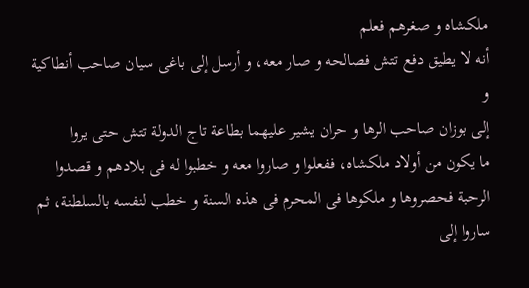ملکشاه و صغرهم فعلم
أنه لا یطیق دفع تتش فصالحه و صار معه، و أرسل إلی باغی سیان صاحب أنطاکیة و
إلی بوزان صاحب الرها و حران یشیر علیهما بطاعة تاج الدولة تتش حتی یروا
ما یکون من أولاد ملکشاه، ففعلوا و صاروا معه و خطبوا له فی بلادهم و قصدوا
الرحبة فحصروها و ملکوها فی المحرم فی هذه السنة و خطب لنفسه بالسلطنة، ثم
ساروا إلی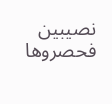نصیبین فحصروها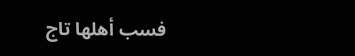فسب أهلها تاج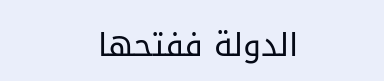الدولة ففتحها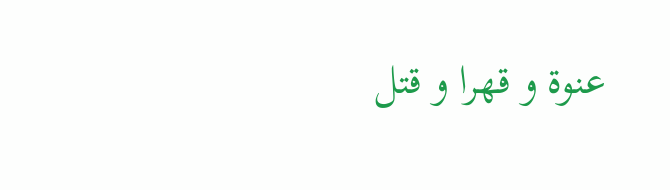عنوة و قهرا و قتل